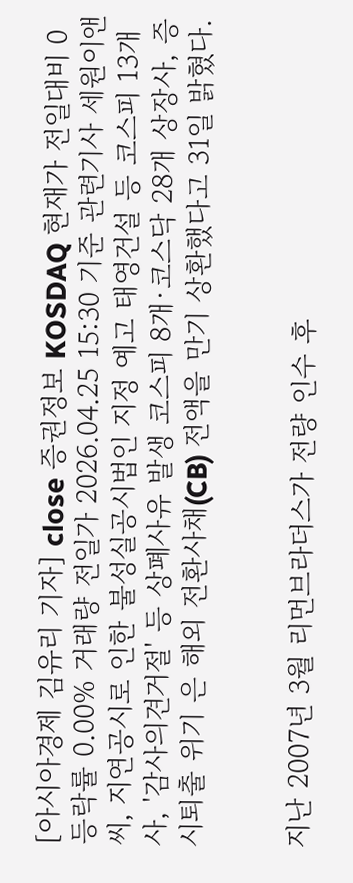[아시아경제 김유리 기자] close 증권정보 KOSDAQ 현재가 전일대비 0 등락률 0.00% 거래량 전일가 2026.04.25 15:30 기준 관련기사 세원이앤씨, 지연공시로 인한 불성실공시법인 지정 예고 태영건설 등 코스피 13개사, '감사의견거절' 등 상폐사유 발생 코스피 8개·코스닥 28개 상장사, 증시퇴출 위기 은 해외 전환사채(CB) 전액을 만기 상환했다고 31일 밝혔다.


지난 2007년 3월 리먼브라더스가 전량 인수 후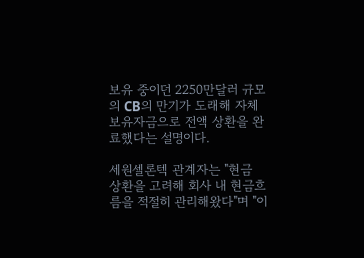보유 중이던 2250만달러 규모의 CB의 만기가 도래해 자체 보유자금으로 전액 상환을 완료했다는 설명이다.

세원셀론텍 관계자는 "현금 상환을 고려해 회사 내 현금흐름을 적절히 관리해왔다"며 "이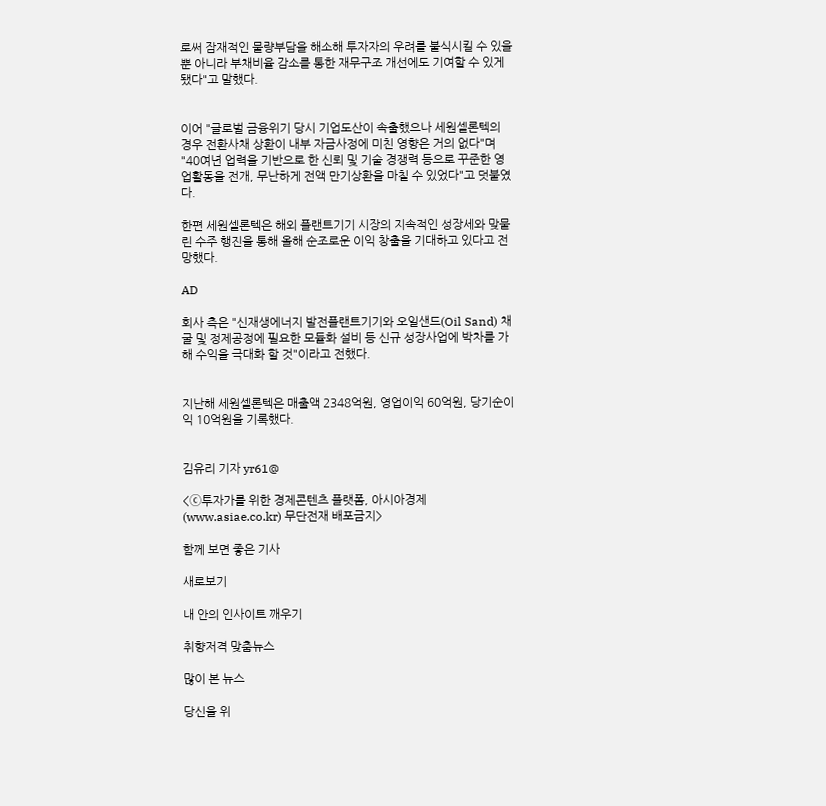로써 잠재적인 물량부담을 해소해 투자자의 우려를 불식시킬 수 있을 뿐 아니라 부채비율 감소를 통한 재무구조 개선에도 기여할 수 있게 됐다"고 말했다.


이어 "글로벌 금융위기 당시 기업도산이 속출했으나 세원셀론텍의 경우 전환사채 상환이 내부 자금사정에 미친 영향은 거의 없다"며 "40여년 업력을 기반으로 한 신뢰 및 기술 경쟁력 등으로 꾸준한 영업활동을 전개, 무난하게 전액 만기상환을 마칠 수 있었다"고 덧붙였다.

한편 세원셀론텍은 해외 플랜트기기 시장의 지속적인 성장세와 맞물린 수주 행진을 통해 올해 순조로운 이익 창출을 기대하고 있다고 전망했다.

AD

회사 측은 "신재생에너지 발전플랜트기기와 오일샌드(Oil Sand) 채굴 및 정제공정에 필요한 모듈화 설비 등 신규 성장사업에 박차를 가해 수익을 극대화 할 것"이라고 전했다.


지난해 세원셀론텍은 매출액 2348억원, 영업이익 60억원, 당기순이익 10억원을 기록했다.


김유리 기자 yr61@

<ⓒ투자가를 위한 경제콘텐츠 플랫폼, 아시아경제(www.asiae.co.kr) 무단전재 배포금지>

함께 보면 좋은 기사

새로보기

내 안의 인사이트 깨우기

취향저격 맞춤뉴스

많이 본 뉴스

당신을 위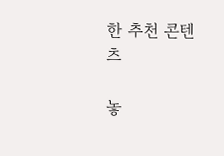한 추천 콘텐츠

놓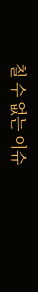칠 수 없는 이슈